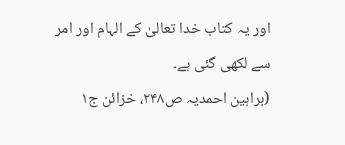اور یہ کتاب خدا تعالیٰ کے الہام اور امر سے لکھی گئی ہے۔
(براہین احمدیہ ص۲۴۸، خزائن ج۱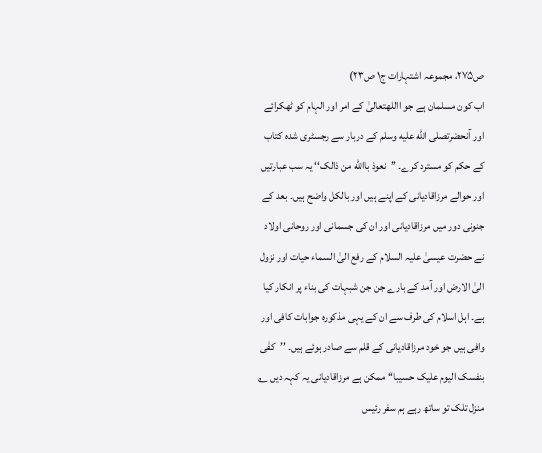ص۲۷۵، مجموعہ اشتہارات ج۱ ص۲۳)
اب کون مسلمان ہے جو االلهتعالیٰ کے امر اور الہام کو ٹھکرائے اور آنحضرتصلى الله عليه وسلم کے دربار سے رجسٹری شدہ کتاب کے حکم کو مسترد کرے۔ ’’نعوذ باالله من ذالک‘‘ یہ سب عبارتیں اور حوالے مرزاقادیانی کے اپنے ہیں اور بالکل واضح ہیں۔ بعد کے جنونی دور میں مرزاقادیانی اور ان کی جسمانی اور روحانی اولاد نے حضرت عیسیٰ علیہ السلام کے رفع الیٰ السماء حیات اور نزول الیٰ الارض اور آمد کے بارے جن جن شبہات کی بناء پر انکار کیا ہے۔ اہل اسلام کی طرف سے ان کے یہی مذکورہ جوابات کافی اور وافی ہیں جو خود مرزاقادیانی کے قلم سے صادر ہوئے ہیں۔ ’’کفٰی بنفسک الیوم علیک حسیبا‘‘ ممکن ہے مرزاقادیانی یہ کہہ دیں ؎
منزل تلک تو ساتھ رہے ہم سفر رئیس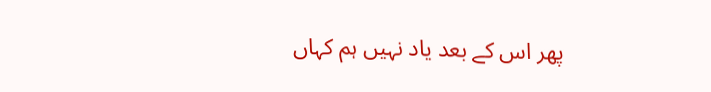پھر اس کے بعد یاد نہیں ہم کہاں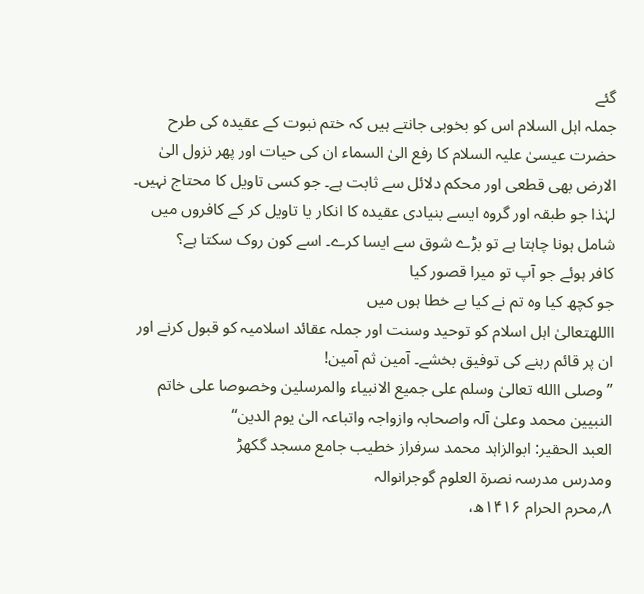گئے
جملہ اہل السلام اس کو بخوبی جانتے ہیں کہ ختم نبوت کے عقیدہ کی طرح حضرت عیسیٰ علیہ السلام کا رفع الیٰ السماء ان کی حیات اور پھر نزول الیٰ الارض بھی قطعی اور محکم دلائل سے ثابت ہے۔ جو کسی تاویل کا محتاج نہیں۔ لہٰذا جو طبقہ اور گروہ ایسے بنیادی عقیدہ کا انکار یا تاویل کر کے کافروں میں شامل ہونا چاہتا ہے تو بڑے شوق سے ایسا کرے۔ اسے کون روک سکتا ہے؟
کافر ہوئے جو آپ تو میرا قصور کیا
جو کچھ کیا وہ تم نے کیا بے خطا ہوں میں
االلهتعالیٰ اہل اسلام کو توحید وسنت اور جملہ عقائد اسلامیہ کو قبول کرنے اور ان پر قائم رہنے کی توفیق بخشے۔ آمین ثم آمین!
’’وصلی االله تعالیٰ وسلم علی جمیع الانبیاء والمرسلین وخصوصا علی خاتم النبیین محمد وعلیٰ آلہ واصحابہ وازواجہ واتباعہ الیٰ یوم الدین‘‘
العبد الحقیر: ابوالزاہد محمد سرفراز خطیب جامع مسجد گکھڑ
ومدرس مدرسہ نصرۃ العلوم گوجرانوالہ
۸؍محرم الحرام ۱۴۱۶ھ،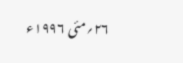۲۶؍مئی ۱۹۹۶ء